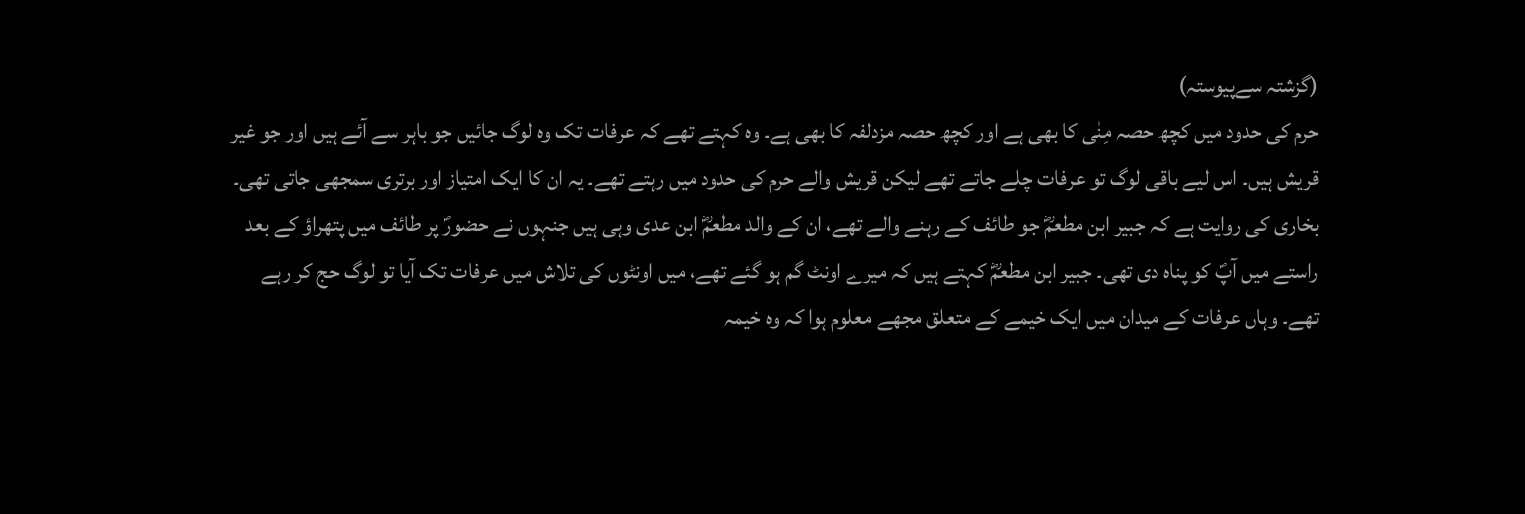(گزشتہ سےپیوستہ)
حرم کی حدود میں کچھ حصہ مِنٰی کا بھی ہے اور کچھ حصہ مزدلفہ کا بھی ہے۔ وہ کہتے تھے کہ عرفات تک وہ لوگ جائیں جو باہر سے آئے ہیں اور جو غیر قریش ہیں۔ اس لیے باقی لوگ تو عرفات چلے جاتے تھے لیکن قریش والے حرم کی حدود میں رہتے تھے۔ یہ ان کا ایک امتیاز اور برتری سمجھی جاتی تھی۔ بخاری کی روایت ہے کہ جبیر ابن مطعمؓ جو طائف کے رہنے والے تھے، ان کے والد مطعمؓ ابن عدی وہی ہیں جنہوں نے حضورؐ پر طائف میں پتھراؤ کے بعد راستے میں آپؐ کو پناہ دی تھی۔ جبیر ابن مطعمؓ کہتے ہیں کہ میرے اونٹ گم ہو گئے تھے، میں اونٹوں کی تلاش میں عرفات تک آیا تو لوگ حج کر رہے تھے۔ وہاں عرفات کے میدان میں ایک خیمے کے متعلق مجھے معلوم ہوا کہ وہ خیمہ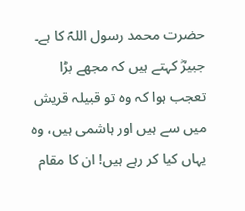حضرت محمد رسول اللہؐ کا ہے۔ جبیرؓ کہتے ہیں کہ مجھے بڑا تعجب ہوا کہ وہ تو قبیلہ قریش میں سے ہیں اور ہاشمی ہیں، وہ یہاں کیا کر رہے ہیں! ان کا مقام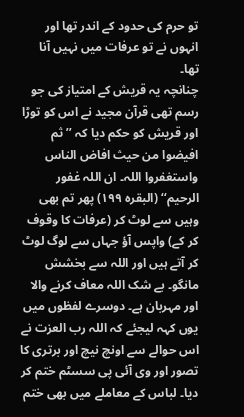تو حرم کی حدود کے اندر تھا اور انہوں نے تو عرفات میں نہیں آنا تھا۔
چنانچہ یہ قریش کے امتیاز کی جو رسم تھی قرآن مجید نے اس کو توڑا اور قریش کو حکم دیا کہ ’’ثم افیضوا من حیث افاض الناس واستغفروا اللہ۔ ان اللہ غفور الرحیم‘‘ (البقرہ ۱۹۹) پھر تم بھی وہیں سے لوٹ کر (عرفات کا وقوف کر کے) واپس آؤ جہاں سے لوگ لوٹ کر آتے ہیں اور اللہ سے بخشش مانگو۔ بے شک اللہ معاف کرنے والا اور مہربان ہے۔ دوسرے لفظوں میں یوں کہہ لیجئے کہ اللہ رب العزت نے اس حوالے سے اونچ نیچ اور برتری کا تصور اور وی آئی پی سسٹم ختم کر دیا۔ لباس کے معاملے میں بھی ختم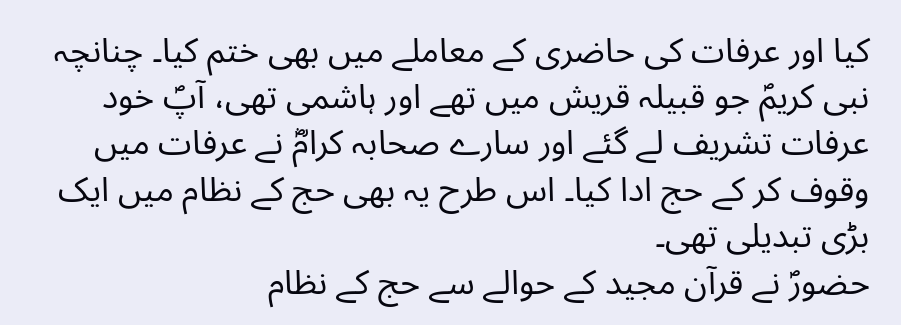کیا اور عرفات کی حاضری کے معاملے میں بھی ختم کیا۔ چنانچہ نبی کریمؐ جو قبیلہ قریش میں تھے اور ہاشمی تھی، آپؐ خود عرفات تشریف لے گئے اور سارے صحابہ کرامؓ نے عرفات میں وقوف کر کے حج ادا کیا۔ اس طرح یہ بھی حج کے نظام میں ایک بڑی تبدیلی تھی۔
حضورؐ نے قرآن مجید کے حوالے سے حج کے نظام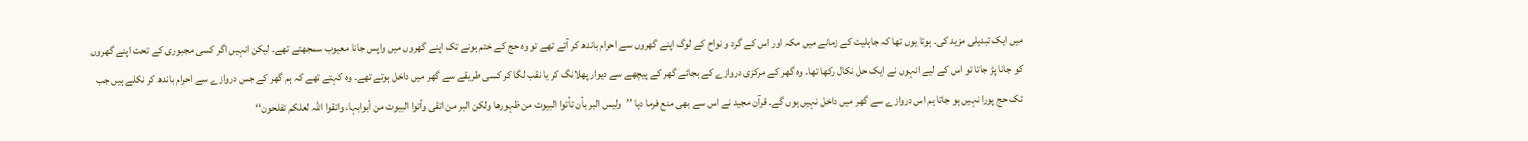میں ایک تبدیلی مزید کی۔ ہوتا یوں تھا کہ جاہلیت کے زمانے میں مکہ اور اس کے گرد و نواح کے لوگ اپنے گھروں سے احرام باندھ کر آتے تھے تو وہ حج کے ختم ہونے تک اپنے گھروں میں واپس جانا معیوب سمجھتے تھے۔ لیکن انہیں اگر کسی مجبوری کے تحت اپنے گھروں کو جانا پڑ جاتا تو اس کے لیے انہوں نے ایک حل نکال رکھا تھا۔ وہ گھر کے مرکزی دروازے کے بجائے گھر کے پیچھے سے دیوار پھلانگ کر یا نقب لگا کر کسی طریقے سے گھر میں داخل ہوتے تھے۔ وہ کہتے تھے کہ ہم گھر کے جس دروازے سے احرام باندھ کر نکلے ہیں جب تک حج پورا نہیں ہو جاتا ہم اس دروازے سے گھر میں داخل نہیں ہوں گے۔ قرآن مجید نے اس سے بھی منع فرما دیا ’’ولیس البر بأن تأتوا البیوت من ظہورھا ولکن البر من اتقی وأتوا البیوت من أبوابہا، واتقوا اللہ لعلکم تفلحون‘‘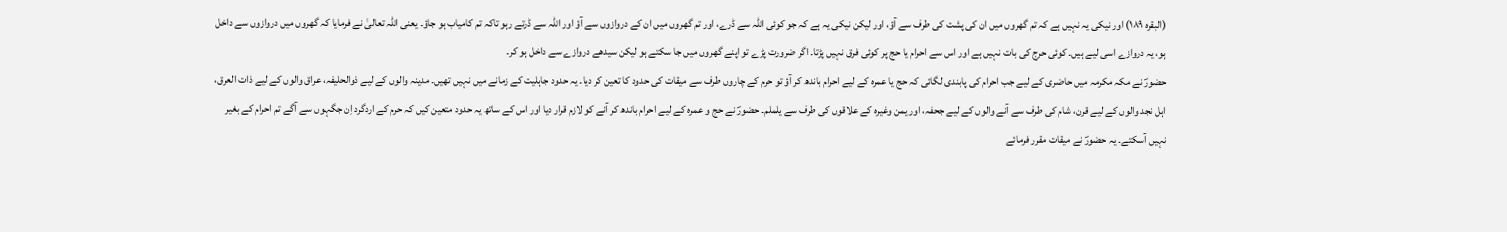(البقرہ ۱۸۹) اور نیکی یہ نہیں ہے کہ تم گھروں میں ان کی پشت کی طرف سے آؤ، اور لیکن نیکی یہ ہے کہ جو کوئی اللہ سے ڈرے، اور تم گھروں میں ان کے دروازوں سے آؤ اور اللہ سے ڈرتے رہو تاکہ تم کامیاب ہو جاؤ۔ یعنی اللہ تعالیٰ نے فرمایا کہ گھروں میں دروازوں سے داخل ہو، یہ دروازے اسی لیے ہیں۔ کوئی حرج کی بات نہیں ہے اور اس سے احرام یا حج پر کوئی فرق نہیں پڑتا۔ اگر ضرورت پڑے تو اپنے گھروں میں جا سکتے ہو لیکن سیدھے دروازے سے داخل ہو کر۔
حضورؐ نے مکہ مکرمہ میں حاضری کے لیے جب احرام کی پابندی لگائی کہ حج یا عمرہ کے لیے احرام باندھ کر آؤ تو حرم کے چاروں طرف سے میقات کی حدود کا تعین کر دیا۔ یہ حدود جاہلیت کے زمانے میں نہیں تھیں۔ مدینہ والوں کے لیے ذوالحلیفہ، عراق والوں کے لیے ذات العرق، اہل نجد والوں کے لیے قرن، شام کی طرف سے آنے والوں کے لیے جحفہ، اور یمن وغیرہ کے علاقوں کی طرف سے یلملم۔ حضورؐ نے حج و عمرہ کے لیے احرام باندھ کر آنے کو لازم قرار دیا اور اس کے ساتھ یہ حدود متعین کیں کہ حرم کے اردگرد اِن جگہوں سے آگے تم احرام کے بغیر نہیں آسکتے۔ یہ حضورؐ نے میقات مقرر فرمائے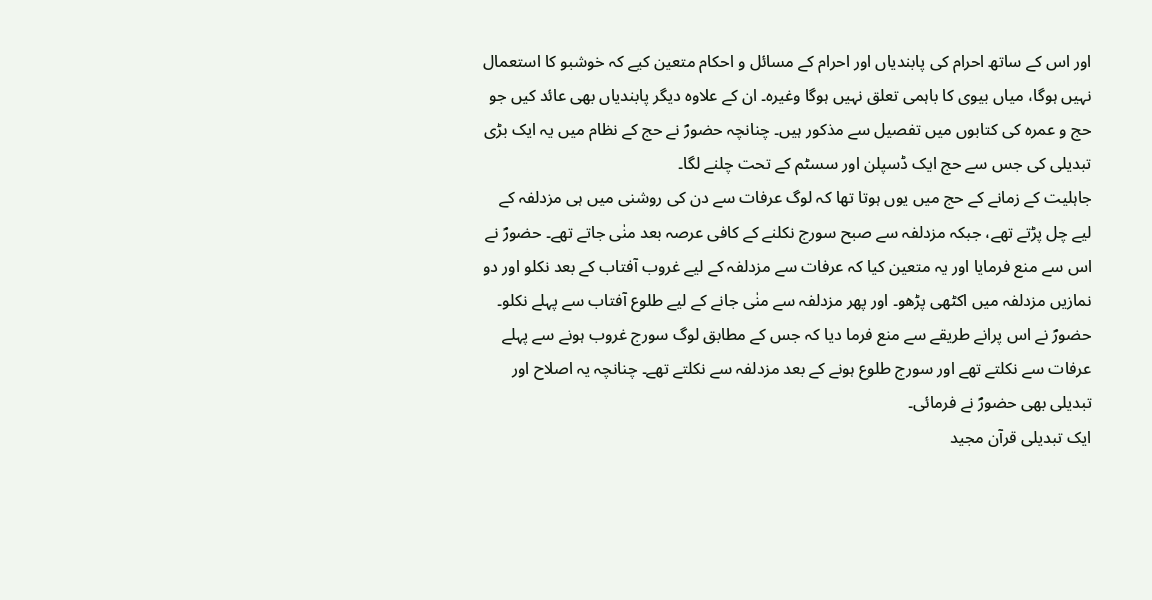اور اس کے ساتھ احرام کی پابندیاں اور احرام کے مسائل و احکام متعین کیے کہ خوشبو کا استعمال نہیں ہوگا، میاں بیوی کا باہمی تعلق نہیں ہوگا وغیرہ۔ ان کے علاوہ دیگر پابندیاں بھی عائد کیں جو حج و عمرہ کی کتابوں میں تفصیل سے مذکور ہیں۔ چنانچہ حضورؐ نے حج کے نظام میں یہ ایک بڑی تبدیلی کی جس سے حج ایک ڈسپلن اور سسٹم کے تحت چلنے لگا۔
جاہلیت کے زمانے کے حج میں یوں ہوتا تھا کہ لوگ عرفات سے دن کی روشنی میں ہی مزدلفہ کے لیے چل پڑتے تھے، جبکہ مزدلفہ سے صبح سورج نکلنے کے کافی عرصہ بعد منٰی جاتے تھے۔ حضورؐ نے اس سے منع فرمایا اور یہ متعین کیا کہ عرفات سے مزدلفہ کے لیے غروب آفتاب کے بعد نکلو اور دو نمازیں مزدلفہ میں اکٹھی پڑھو۔ اور پھر مزدلفہ سے منٰی جانے کے لیے طلوع آفتاب سے پہلے نکلو۔ حضورؐ نے اس پرانے طریقے سے منع فرما دیا کہ جس کے مطابق لوگ سورج غروب ہونے سے پہلے عرفات سے نکلتے تھے اور سورج طلوع ہونے کے بعد مزدلفہ سے نکلتے تھے۔ چنانچہ یہ اصلاح اور تبدیلی بھی حضورؐ نے فرمائی۔
ایک تبدیلی قرآن مجید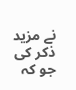نے مزید ذکر کی جو کہ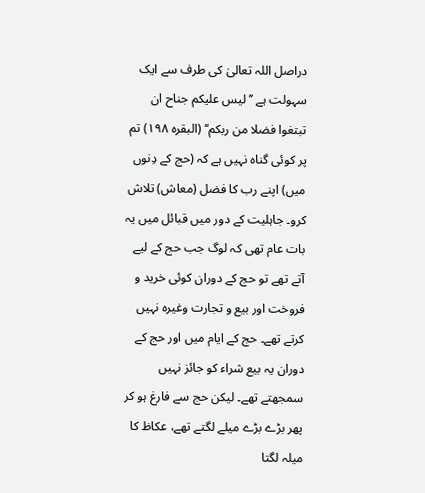دراصل اللہ تعالیٰ کی طرف سے ایک سہولت ہے ’’لیس علیکم جناح ان تبتغوا فضلا من ربکم‘‘ (البقرہ ۱۹۸) تم پر کوئی گناہ نہیں ہے کہ (حج کے دِنوں میں) اپنے رب کا فضل (معاش) تلاش کرو۔ جاہلیت کے دور میں قبائل میں یہ بات عام تھی کہ لوگ جب حج کے لیے آتے تھے تو حج کے دوران کوئی خرید و فروخت اور بیع و تجارت وغیرہ نہیں کرتے تھے۔ حج کے ایام میں اور حج کے دوران یہ بیع شراء کو جائز نہیں سمجھتے تھے۔ لیکن حج سے فارغ ہو کر پھر بڑے بڑے میلے لگتے تھے، عکاظ کا میلہ لگتا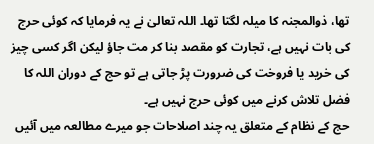تھا، ذوالمجنہ کا میلہ لگتا تھا۔ اللہ تعالیٰ نے یہ فرمایا کہ کوئی حرج کی بات نہیں ہے، تجارت کو مقصد بنا کر مت جاؤ لیکن اگر کسی چیز کی خرید یا فروخت کی ضرورت پڑ جاتی ہے تو حج کے دوران اللہ کا فضل تلاش کرنے میں کوئی حرج نہیں ہے۔
حج کے نظام کے متعلق یہ چند اصلاحات جو میرے مطالعہ میں آئیں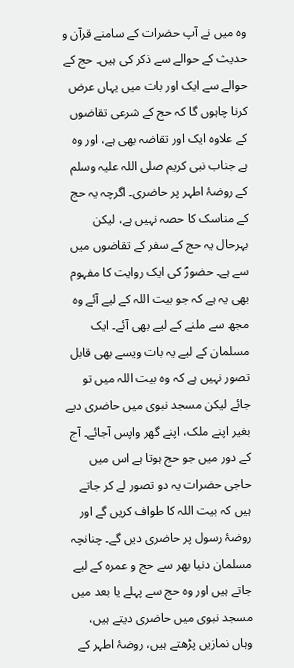وہ میں نے آپ حضرات کے سامنے قرآن و حدیث کے حوالے سے ذکر کی ہیں۔ حج کے حوالے سے ایک اور بات میں یہاں عرض کرنا چاہوں گا کہ حج کے شرعی تقاضوں کے علاوہ ایک اور تقاضہ بھی ہے، اور وہ ہے جناب نبی کریم صلی اللہ علیہ وسلم کے روضۂ اطہر پر حاضری۔ اگرچہ یہ حج کے مناسک کا حصہ نہیں ہے، لیکن بہرحال یہ حج کے سفر کے تقاضوں میں سے ہے۔ حضورؐ کی ایک روایت کا مفہوم بھی یہ ہے کہ جو بیت اللہ کے لیے آئے وہ مجھ سے ملنے کے لیے بھی آئے۔ ایک مسلمان کے لیے یہ بات ویسے بھی قابل تصور نہیں ہے کہ وہ بیت اللہ میں تو جائے لیکن مسجد نبوی میں حاضری دیے بغیر اپنے ملک، اپنے گھر واپس آجائے۔ آج کے دور میں جو حج ہوتا ہے اس میں حاجی حضرات یہ دو تصور لے کر جاتے ہیں کہ بیت اللہ کا طواف کریں گے اور روضۂ رسول پر حاضری دیں گے۔ چنانچہ مسلمان دنیا بھر سے حج و عمرہ کے لیے جاتے ہیں اور وہ حج سے پہلے یا بعد میں مسجد نبوی میں حاضری دیتے ہیں، وہاں نمازیں پڑھتے ہیں، روضۂ اطہر کے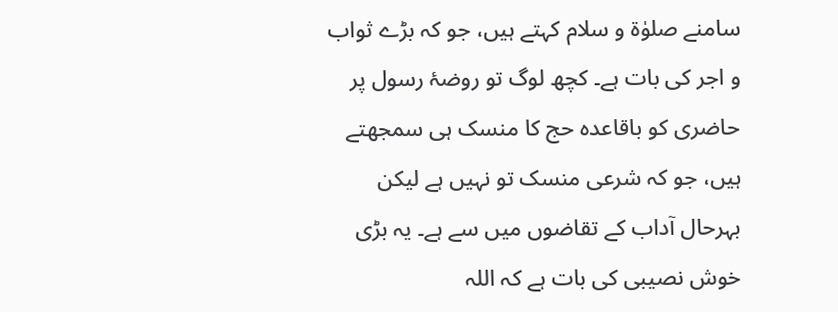سامنے صلوٰۃ و سلام کہتے ہیں، جو کہ بڑے ثواب و اجر کی بات ہے۔ کچھ لوگ تو روضۂ رسول پر حاضری کو باقاعدہ حج کا منسک ہی سمجھتے ہیں، جو کہ شرعی منسک تو نہیں ہے لیکن بہرحال آداب کے تقاضوں میں سے ہے۔ یہ بڑی خوش نصیبی کی بات ہے کہ اللہ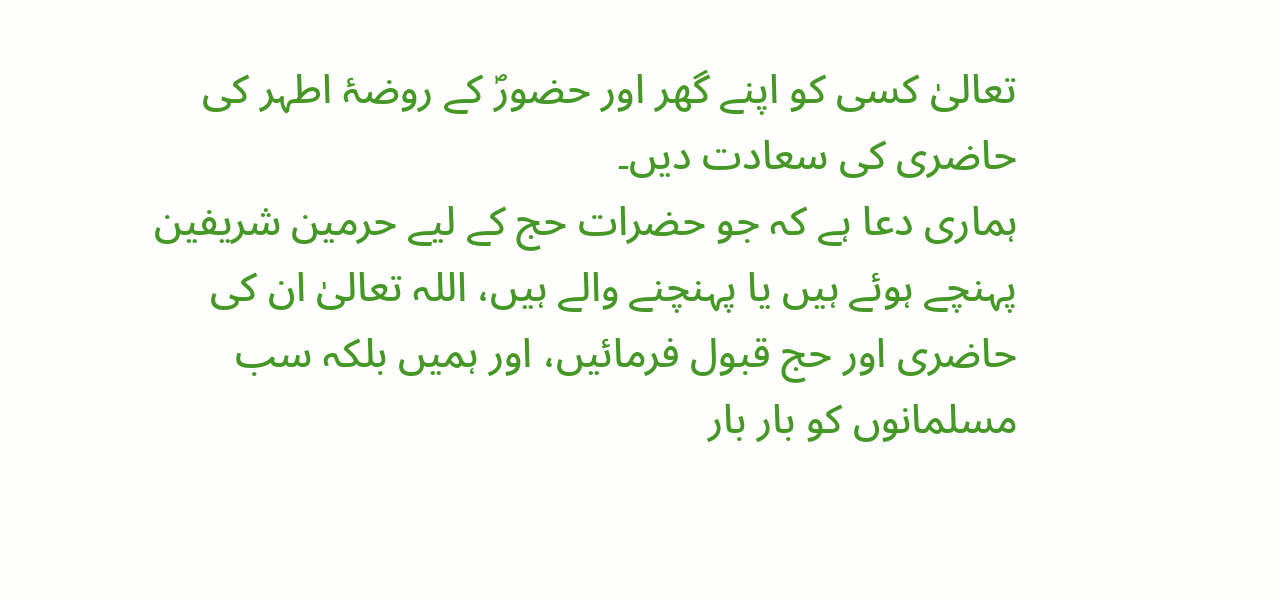تعالیٰ کسی کو اپنے گھر اور حضورؐ کے روضۂ اطہر کی حاضری کی سعادت دیں۔
ہماری دعا ہے کہ جو حضرات حج کے لیے حرمین شریفین پہنچے ہوئے ہیں یا پہنچنے والے ہیں، اللہ تعالیٰ ان کی حاضری اور حج قبول فرمائیں، اور ہمیں بلکہ سب مسلمانوں کو بار بار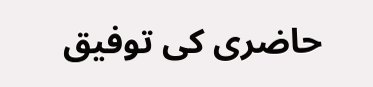حاضری کی توفیق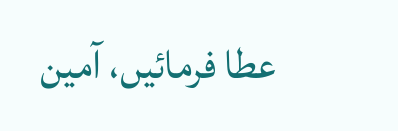عطا فرمائیں، آمین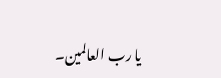یا رب العالمین۔